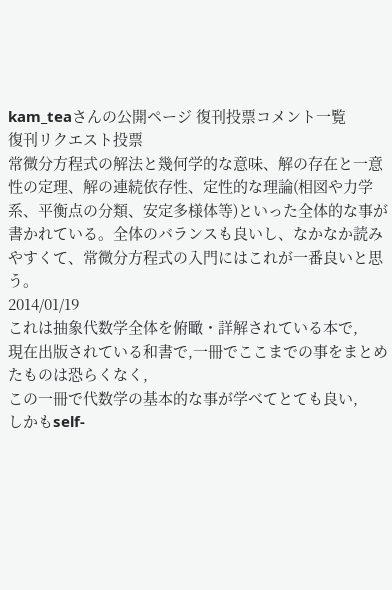kam_teaさんの公開ページ 復刊投票コメント一覧
復刊リクエスト投票
常微分方程式の解法と幾何学的な意味、解の存在と一意性の定理、解の連続依存性、定性的な理論(相図や力学系、平衡点の分類、安定多様体等)といった全体的な事が書かれている。全体のバランスも良いし、なかなか読みやすくて、常微分方程式の入門にはこれが一番良いと思う。
2014/01/19
これは抽象代数学全体を俯瞰・詳解されている本で,
現在出版されている和書で,一冊でここまでの事をまとめたものは恐らくなく,
この一冊で代数学の基本的な事が学べてとても良い,
しかもself-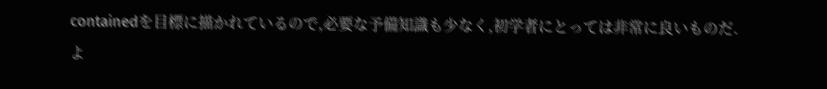containedを目標に描かれているので,必要な予備知識も少なく,初学者にとっては非常に良いものだ.
よ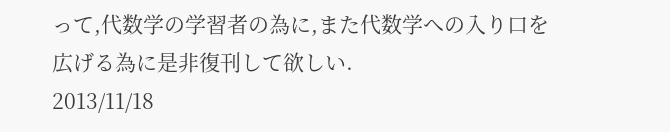って,代数学の学習者の為に,また代数学への入り口を広げる為に是非復刊して欲しい.
2013/11/18